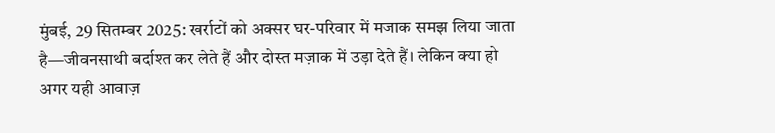मुंबई, 29 सितम्बर 2025: खर्राटों को अक्सर घर-परिवार में मजाक समझ लिया जाता है—जीवनसाथी बर्दाश्त कर लेते हैं और दोस्त मज़ाक में उड़ा देते हैं। लेकिन क्या हो अगर यही आवाज़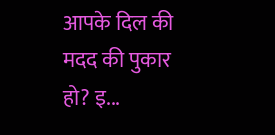आपके दिल की मदद की पुकार हो? इ...